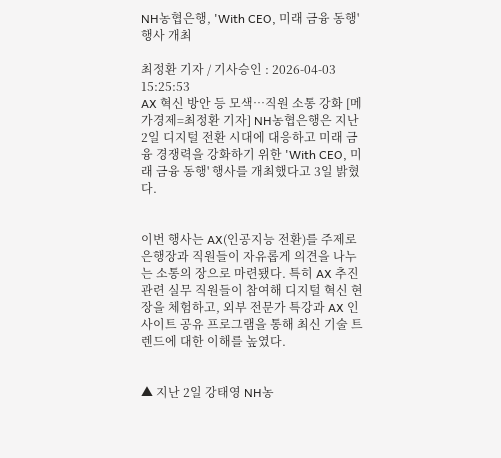NH농협은행, 'With CEO, 미래 금융 동행' 행사 개최

최정환 기자 / 기사승인 : 2026-04-03 15:25:53
AX 혁신 방안 등 모색…직원 소통 강화 [메가경제=최정환 기자] NH농협은행은 지난 2일 디지털 전환 시대에 대응하고 미래 금융 경쟁력을 강화하기 위한 'With CEO, 미래 금융 동행' 행사를 개최했다고 3일 밝혔다.


이번 행사는 AX(인공지능 전환)를 주제로 은행장과 직원들이 자유롭게 의견을 나누는 소통의 장으로 마련됐다. 특히 AX 추진 관련 실무 직원들이 참여해 디지털 혁신 현장을 체험하고, 외부 전문가 특강과 AX 인사이트 공유 프로그램을 통해 최신 기술 트렌드에 대한 이해를 높였다.


▲ 지난 2일 강태영 NH농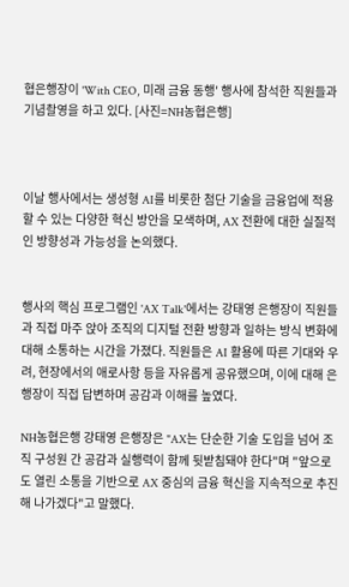협은행장이 'With CEO, 미래 금융 동행' 행사에 참석한 직원들과 기념촬영을 하고 있다. [사진=NH농협은행]



이날 행사에서는 생성형 AI를 비롯한 첨단 기술을 금융업에 적용할 수 있는 다양한 혁신 방안을 모색하며, AX 전환에 대한 실질적인 방향성과 가능성을 논의했다.


행사의 핵심 프로그램인 'AX Talk'에서는 강태영 은행장이 직원들과 직접 마주 앉아 조직의 디지털 전환 방향과 일하는 방식 변화에 대해 소통하는 시간을 가졌다. 직원들은 AI 활용에 따른 기대와 우려, 현장에서의 애로사항 등을 자유롭게 공유했으며, 이에 대해 은행장이 직접 답변하며 공감과 이해를 높였다.

NH농협은행 강태영 은행장은 "AX는 단순한 기술 도입을 넘어 조직 구성원 간 공감과 실행력이 함께 뒷받침돼야 한다"며 "앞으로도 열린 소통을 기반으로 AX 중심의 금융 혁신을 지속적으로 추진해 나가겠다"고 말했다.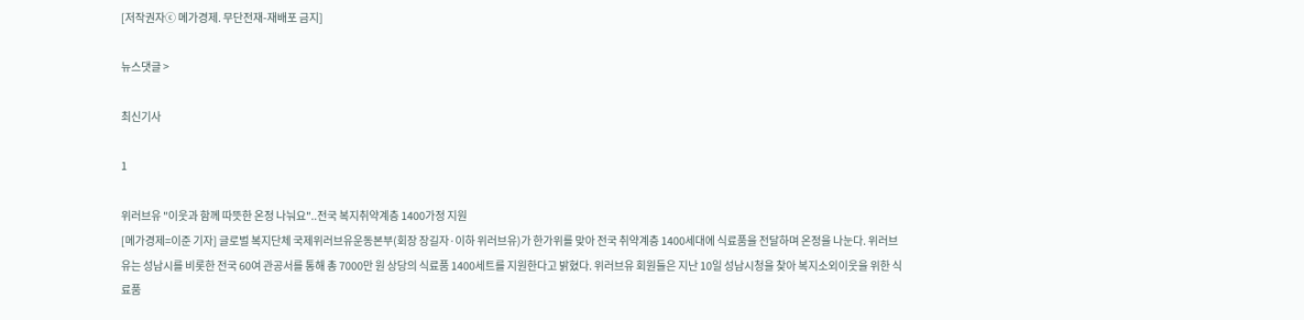[저작권자ⓒ 메가경제. 무단전재-재배포 금지]

뉴스댓글 >

최신기사

1

위러브유 "이웃과 함께 따뜻한 온정 나눠요"..전국 복지취약계층 1400가정 지원
[메가경제=이준 기자] 글로벌 복지단체 국제위러브유운동본부(회장 장길자·이하 위러브유)가 한가위를 맞아 전국 취약계층 1400세대에 식료품을 전달하며 온정을 나눈다. 위러브유는 성남시를 비롯한 전국 60여 관공서를 통해 총 7000만 원 상당의 식료품 1400세트를 지원한다고 밝혔다. 위러브유 회원들은 지난 10일 성남시청을 찾아 복지소외이웃을 위한 식료품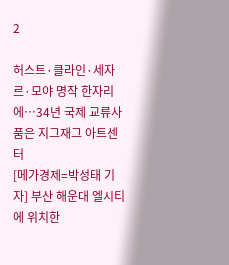2

허스트·클라인·세자르·모야 명작 한자리에…34년 국제 교류사 품은 지그재그 아트센터
[메가경제=박성태 기자] 부산 해운대 엘시티에 위치한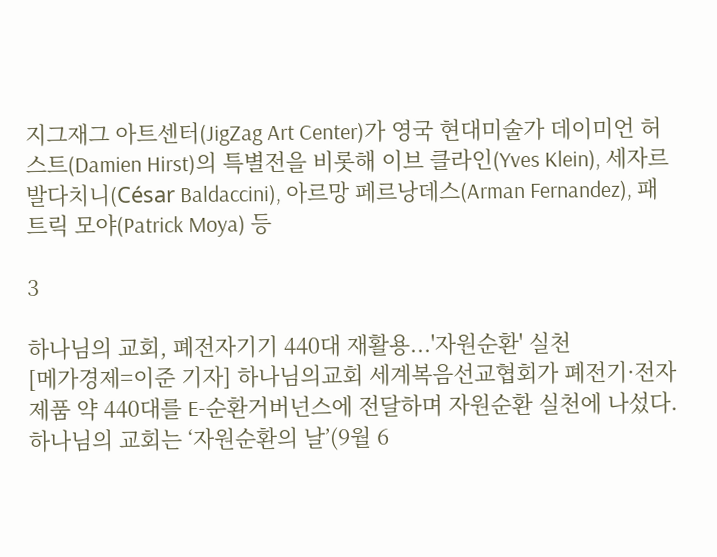지그재그 아트센터(JigZag Art Center)가 영국 현대미술가 데이미언 허스트(Damien Hirst)의 특별전을 비롯해 이브 클라인(Yves Klein), 세자르 발다치니(César Baldaccini), 아르망 페르낭데스(Arman Fernandez), 패트릭 모야(Patrick Moya) 등

3

하나님의 교회, 폐전자기기 440대 재활용...'자원순환' 실천
[메가경제=이준 기자] 하나님의교회 세계복음선교협회가 폐전기·전자제품 약 440대를 E-순환거버넌스에 전달하며 자원순환 실천에 나섰다. 하나님의 교회는 ‘자원순환의 날’(9월 6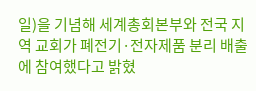일)을 기념해 세계총회본부와 전국 지역 교회가 폐전기·전자제품 분리 배출에 참여했다고 밝혔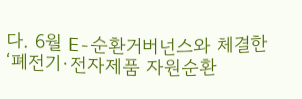다. 6월 E-순환거버넌스와 체결한 ‘폐전기·전자제품 자원순환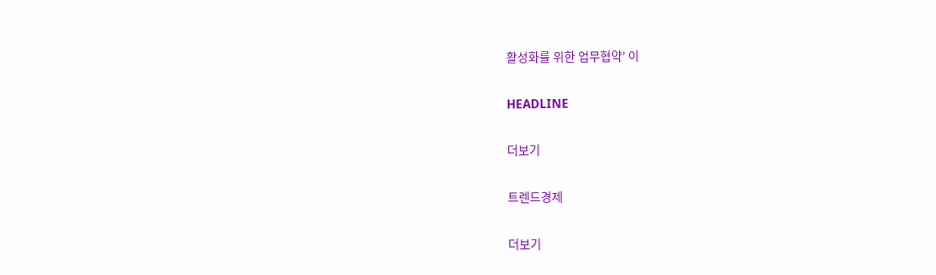활성화를 위한 업무협약’ 이

HEADLINE

더보기

트렌드경제

더보기